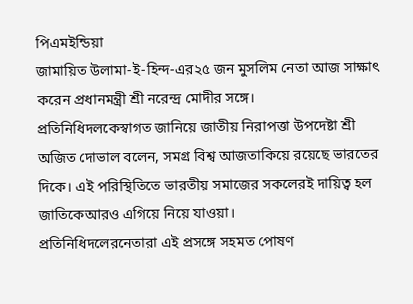পিএমইন্ডিয়া
জামায়িত উলামা-ই-হিন্দ-এর২৫ জন মুসলিম নেতা আজ সাক্ষাৎ করেন প্রধানমন্ত্রী শ্রী নরেন্দ্র মোদীর সঙ্গে।
প্রতিনিধিদলকেস্বাগত জানিয়ে জাতীয় নিরাপত্তা উপদেষ্টা শ্রী অজিত দোভাল বলেন, সমগ্র বিশ্ব আজতাকিয়ে রয়েছে ভারতের দিকে। এই পরিস্থিতিতে ভারতীয় সমাজের সকলেরই দায়িত্ব হল জাতিকেআরও এগিয়ে নিয়ে যাওয়া।
প্রতিনিধিদলেরনেতারা এই প্রসঙ্গে সহমত পোষণ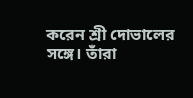করেন শ্রী দোভালের সঙ্গে। তাঁরা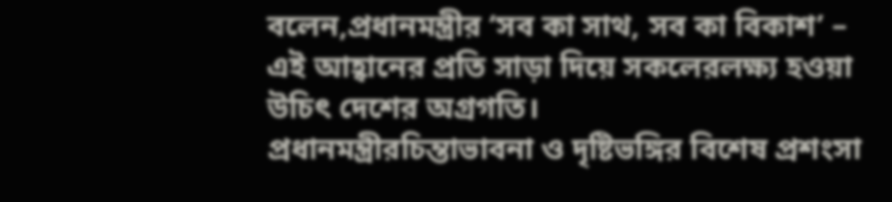বলেন,প্রধানমন্ত্রীর ‘সব কা সাথ, সব কা বিকাশ’ – এই আহ্বানের প্রতি সাড়া দিয়ে সকলেরলক্ষ্য হওয়া উচিৎ দেশের অগ্রগতি।
প্রধানমন্ত্রীরচিন্তাভাবনা ও দৃষ্টিভঙ্গির বিশেষ প্রশংসা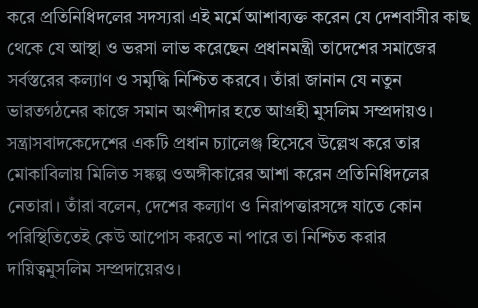করে প্রতিনিধিদলের সদস্যরা এই মর্মে আশাব্যক্ত করেন যে দেশবাসীর কাছ থেকে যে আস্থা ও ভরসা লাভ করেছেন প্রধানমন্ত্রী তাদেশের সমাজের সর্বস্তরের কল্যাণ ও সমৃদ্ধি নিশ্চিত করবে। তাঁরা জানান যে নতুন ভারতগঠনের কাজে সমান অংশীদার হতে আগ্রহী মুসলিম সম্প্রদায়ও।
সন্ত্রাসবাদকেদেশের একটি প্রধান চ্যালেঞ্জ হিসেবে উল্লেখ করে তার মোকাবিলায় মিলিত সঙ্কল্প ওঅঙ্গীকারের আশা করেন প্রতিনিধিদলের নেতারা। তাঁরা বলেন, দেশের কল্যাণ ও নিরাপত্তারসঙ্গে যাতে কোন পরিস্থিতিতেই কেউ আপোস করতে না পারে তা নিশ্চিত করার দায়িত্বমুসলিম সম্প্রদায়েরও।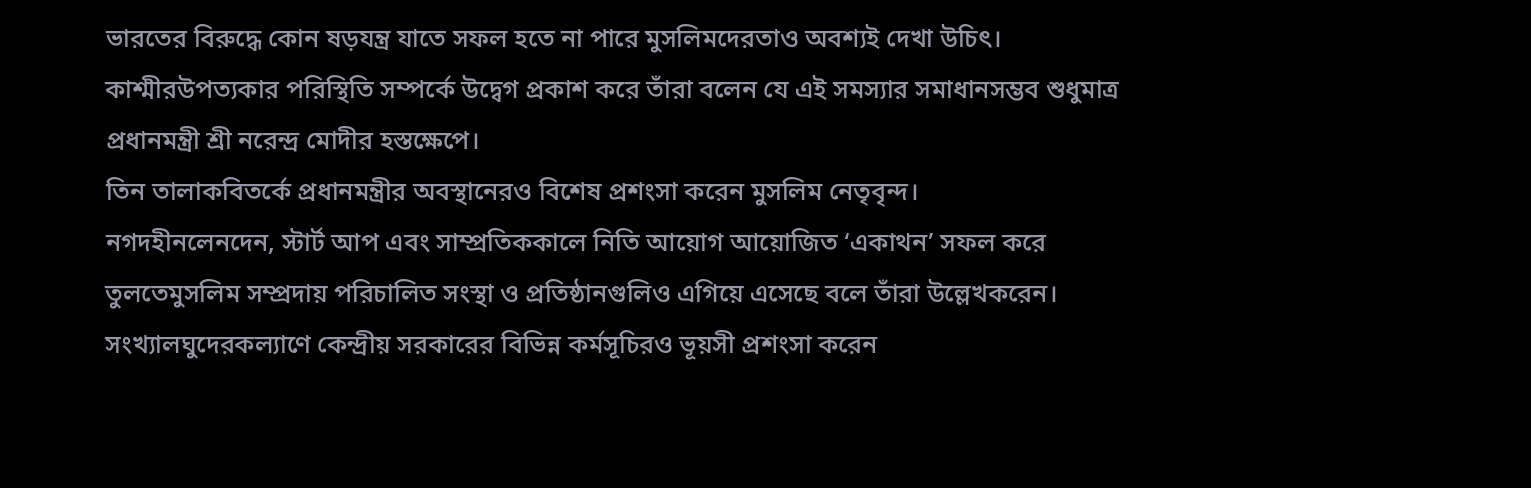ভারতের বিরুদ্ধে কোন ষড়যন্ত্র যাতে সফল হতে না পারে মুসলিমদেরতাও অবশ্যই দেখা উচিৎ।
কাশ্মীরউপত্যকার পরিস্থিতি সম্পর্কে উদ্বেগ প্রকাশ করে তাঁরা বলেন যে এই সমস্যার সমাধানসম্ভব শুধুমাত্র প্রধানমন্ত্রী শ্রী নরেন্দ্র মোদীর হস্তক্ষেপে।
তিন তালাকবিতর্কে প্রধানমন্ত্রীর অবস্থানেরও বিশেষ প্রশংসা করেন মুসলিম নেতৃবৃন্দ।
নগদহীনলেনদেন, স্টার্ট আপ এবং সাম্প্রতিককালে নিতি আয়োগ আয়োজিত ‘একাথন’ সফল করে তুলতেমুসলিম সম্প্রদায় পরিচালিত সংস্থা ও প্রতিষ্ঠানগুলিও এগিয়ে এসেছে বলে তাঁরা উল্লেখকরেন।
সংখ্যালঘুদেরকল্যাণে কেন্দ্রীয় সরকারের বিভিন্ন কর্মসূচিরও ভূয়সী প্রশংসা করেন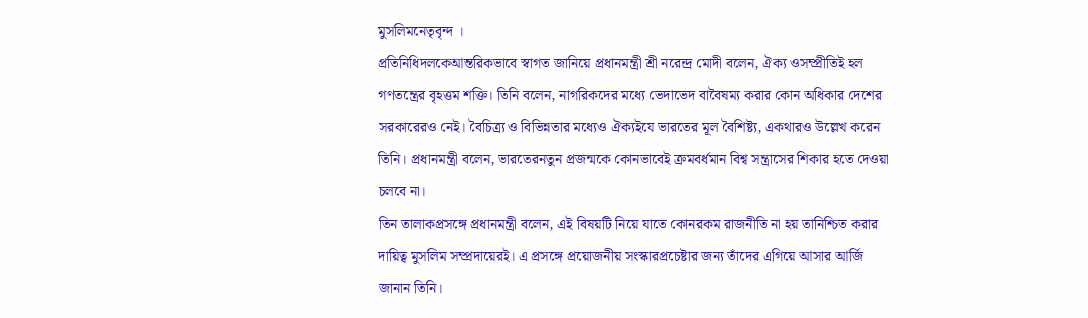মুসলিমনেতৃবৃন্দ ।
প্রতিনিধিদলকেআন্তরিকভাবে স্বাগত জানিয়ে প্রধানমন্ত্রী শ্রী নরেন্দ্র মোদী বলেন, ঐক্য ওসম্প্রীতিই হল গণতন্ত্রের বৃহত্তম শক্তি। তিনি বলেন, নাগরিকদের মধ্যে ভেদাভেদ বাবৈষম্য করার কোন অধিকার দেশের সরকারেরও নেই। বৈচিত্র্য ও বিভিন্নতার মধ্যেও ঐক্যইযে ভারতের মূল বৈশিষ্ট্য, একথারও উল্লেখ করেন তিনি। প্রধানমন্ত্রী বলেন, ভারতেরনতুন প্রজন্মকে কোনভাবেই ক্রমবর্ধমান বিশ্ব সন্ত্রাসের শিকার হতে দেওয়া চলবে না।
তিন তালাকপ্রসঙ্গে প্রধানমন্ত্রী বলেন, এই বিষয়টি নিয়ে যাতে কোনরকম রাজনীতি না হয় তানিশ্চিত করার দায়িত্ব মুসলিম সম্প্রদায়েরই। এ প্রসঙ্গে প্রয়োজনীয় সংস্কারপ্রচেষ্টার জন্য তাঁদের এগিয়ে আসার আর্জি জানান তিনি।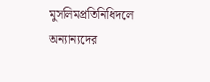মুসলিমপ্রতিনিধিদলে অন্যান্যদের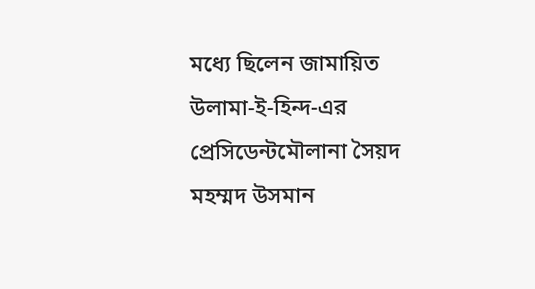মধ্যে ছিলেন জামায়িত উলামা-ই-হিন্দ-এর প্রেসিডেন্টমৌলানা সৈয়দ মহম্মদ উসমান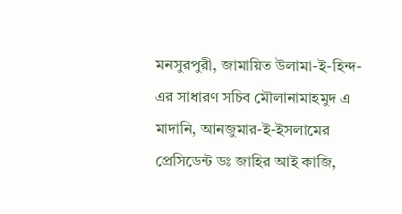মনসুরপুরী, জামায়িত উলামা-ই-হিন্দ-এর সাধারণ সচিব মৌলানামাহমুদ এ মাদানি, আনজুমার-ই-ইসলামের প্রেসিডেন্ট ডঃ জাহির আই কাজি,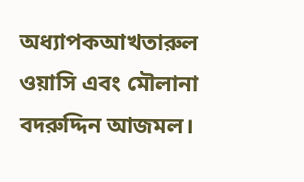অধ্যাপকআখতারুল ওয়াসি এবং মৌলানা বদরুদ্দিন আজমল।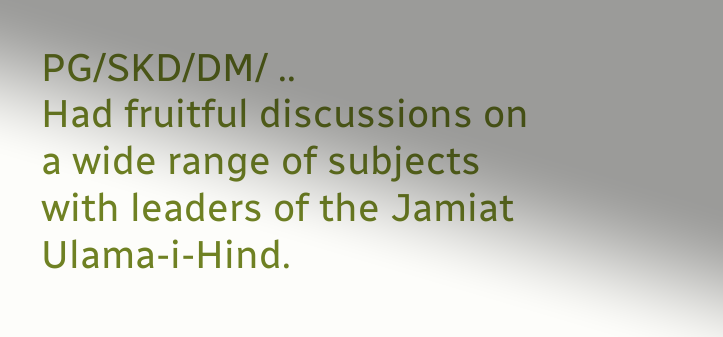PG/SKD/DM/ ..
Had fruitful discussions on a wide range of subjects with leaders of the Jamiat Ulama-i-Hind.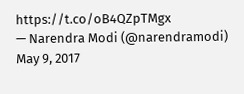https://t.co/oB4QZpTMgx
— Narendra Modi (@narendramodi) May 9, 2017